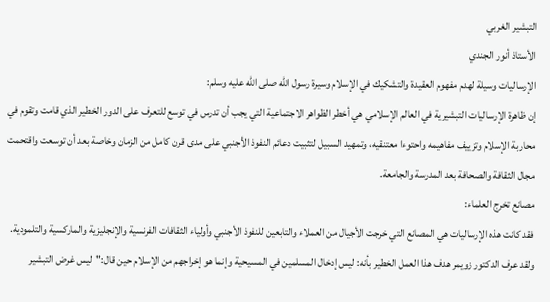التبشير الغربي
الأستاذ أنور الجندي
الإرساليات وسيلة لهدم مفهوم العقيدة والتشكيك في الإسلام وسيرة رسول الله صلى الله عليه وسلم:
إن ظاهرة الإرساليات التبشيرية في العالم الإسلامي هي أخطر الظواهر الاجتماعية التي يجب أن تدرس في توسع للتعرف على الدور الخطير الذي قامت وتقوم في محاربة الإسلام وتزييف مفاهيمه واحتوءا معتنقيه، وتمهيد السبيل لتثبيت دعائم النفوذ الأجنبي على مدى قرن كامل من الزمان وخاصة بعد أن توسعت واقتحمت مجال الثقافة والصحافة بعد المدرسة والجامعة.
مصانع تخرج العلماء:
فقد كانت هذه الإرساليات هي المصانع التي خرجت الأجيال من العملاء والتابعين للنفوذ الأجنبي وأولياء الثقافات الفرنسية والإنجليزية والماركسية والتلمودية.
ولقد عرف الدكتور زويمر هدف هذا العمل الخطير بأنه: ليس إدخال المسلمين في المسيحية وإنما هو إخراجهم من الإسلام حين قال:"ليس غرض التبشير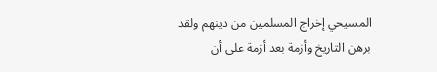المسيحي إخراج المسلمين من دينهم ولقد برهن التاريخ وأزمة بعد أزمة على أن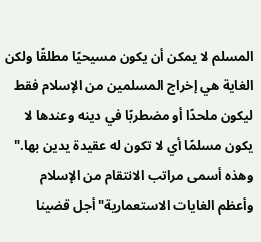المسلم لا يمكن أن يكون مسيحيًا مطلقًا ولكن الغاية هي إخراج المسلمين من الإسلام فقط ليكون ملحدًا أو مضطربًا في دينه وعندها لا يكون مسلمًا أي لا تكون له عقيدة يدين بها."
وهذه أسمى مراتب الانتقام من الإسلام وأعظم الغايات الاستعمارية"أجل قضينا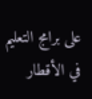على برامج التعليم في الأقطار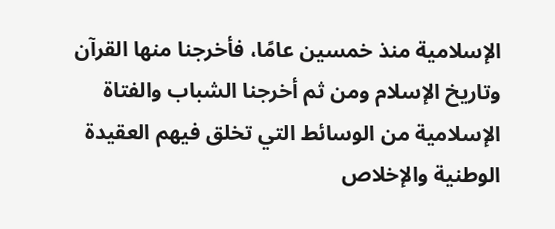الإسلامية منذ خمسين عامًا، فأخرجنا منها القرآن وتاريخ الإسلام ومن ثم أخرجنا الشباب والفتاة الإسلامية من الوسائط التي تخلق فيهم العقيدة الوطنية والإخلاص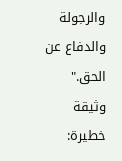والرجولة والدفاع عن الحق."
وثيقة خطيرة: